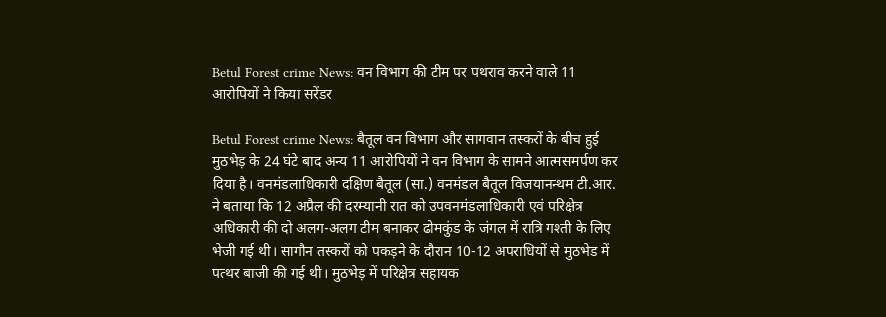Betul Forest crime News: वन विभाग की टीम पर पथराव करने वाले 11 आरोपियों ने किया सरेंडर

Betul Forest crime News: बैतूल वन विभाग और सागवान तस्करों के बीच हुई मुठभेड़ के 24 घंटे बाद अन्य 11 आरोपियों ने वन विभाग के सामने आत्मसमर्पण कर दिया है। वनमंडलाधिकारी दक्षिण बैतूल (सा.) वनमंडल बैतूल विजयानन्थम टी.आर. ने बताया कि 12 अप्रैल की दरम्यानी रात को उपवनमंडलाधिकारी एवं परिक्षेत्र अधिकारी की दो अलग-अलग टीम बनाकर ढोमकुंड के जंगल में रात्रि गश्ती के लिए भेजी गई थी। सागौन तस्करों को पकड़ने के दौरान 10-12 अपराधियों से मुठभेड में पत्थर बाजी की गई थी। मुठभेड़ में परिक्षेत्र सहायक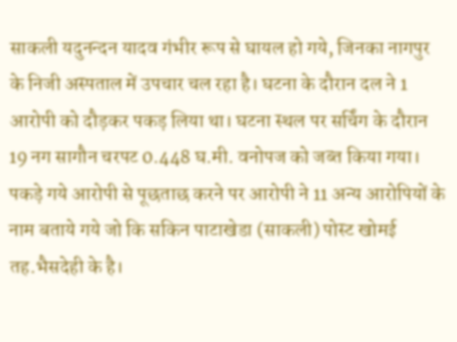साकली यदुनन्दन यादव गंभीर रूप से घायल हो गये, जिनका नागपुर के निजी अस्पताल में उपचार चल रहा है। घटना के दौरान दल ने 1 आरोपी को दौड़कर पकड़ लिया था। घटना स्थल पर सर्चिंग के दौरान 19 नग सागौन चरपट 0.448 घ.मी. वनोपज को जब्त किया गया। पकड़े गये आरोपी से पूछताछ करने पर आरोपी ने 11 अन्य आरोपियों के नाम बताये गये जो कि सकिन पाटाखेडा (साकली) पोस्ट खोमई तह.भैसदेही के है।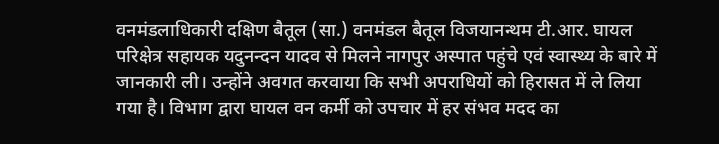वनमंडलाधिकारी दक्षिण बैतूल (सा.) वनमंडल बैतूल विजयानन्थम टी.आर. घायल परिक्षेत्र सहायक यदुनन्दन यादव से मिलने नागपुर अस्पात पहुंचे एवं स्वास्थ्य के बारे में जानकारी ली। उन्होंने अवगत करवाया कि सभी अपराधियों को हिरासत में ले लिया गया है। विभाग द्वारा घायल वन कर्मी को उपचार में हर संभव मदद का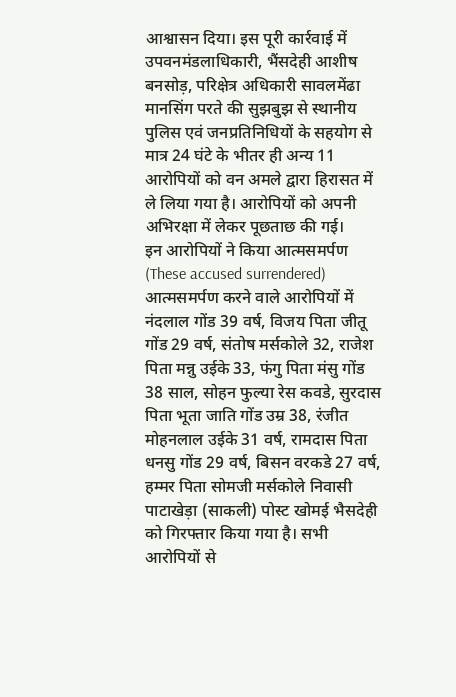आश्वासन दिया। इस पूरी कार्रवाई में उपवनमंडलाधिकारी, भैंसदेही आशीष बनसोड़, परिक्षेत्र अधिकारी सावलमेंढा मानसिंग परते की सुझबुझ से स्थानीय पुलिस एवं जनप्रतिनिधियों के सहयोग से मात्र 24 घंटे के भीतर ही अन्य 11 आरोपियों को वन अमले द्वारा हिरासत में ले लिया गया है। आरोपियों को अपनी अभिरक्षा में लेकर पूछताछ की गई।
इन आरोपियों ने किया आत्मसमर्पण (These accused surrendered)
आत्मसमर्पण करने वाले आरोपियों में नंदलाल गोंड 39 वर्ष, विजय पिता जीतू गोंड 29 वर्ष, संतोष मर्सकोले 32, राजेश पिता मन्नु उईके 33, फंगु पिता मंसु गोंड 38 साल, सोहन फुल्या रेस कवडे, सुरदास पिता भूता जाति गोंड उम्र 38, रंजीत मोहनलाल उईके 31 वर्ष, रामदास पिता धनसु गोंड 29 वर्ष, बिसन वरकडे 27 वर्ष, हम्मर पिता सोमजी मर्सकोले निवासी पाटाखेड़ा (साकली) पोस्ट खोमई भैसदेही को गिरफ्तार किया गया है। सभी आरोपियों से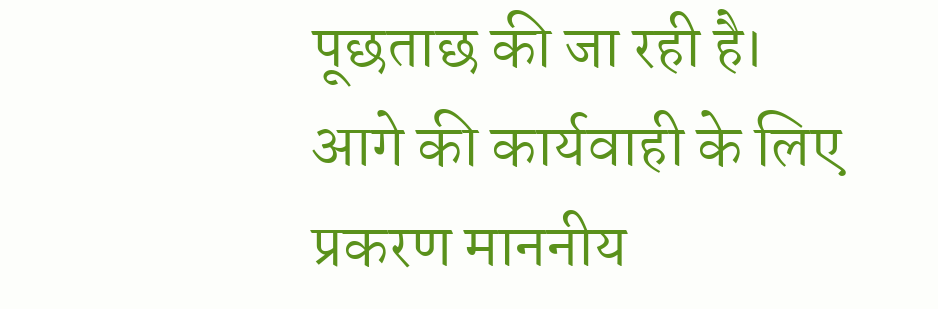पूछताछ की जा रही है। आगे की कार्यवाही के लिए प्रकरण माननीय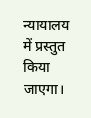न्यायालय में प्रस्तुत किया जाएगा।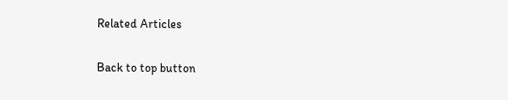Related Articles

Back to top button